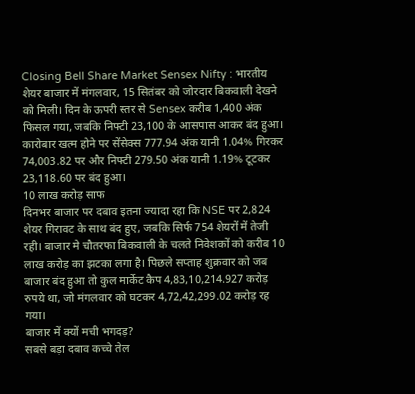Closing Bell Share Market Sensex Nifty : भारतीय शेयर बाजार में मंगलवार, 15 सितंबर को जोरदार बिकवाली देखने को मिली। दिन के ऊपरी स्तर से Sensex करीब 1,400 अंक फिसल गया, जबकि निफ्टी 23,100 के आसपास आकर बंद हुआ। कारोबार खत्म होने पर सेंसेक्स 777.94 अंक यानी 1.04% गिरकर 74,003.82 पर और निफ्टी 279.50 अंक यानी 1.19% टूटकर 23,118.60 पर बंद हुआ।
10 लाख करोड़ साफ
दिनभर बाजार पर दबाव इतना ज्यादा रहा कि NSE पर 2,824 शेयर गिरावट के साथ बंद हुए, जबकि सिर्फ 754 शेयरों में तेजी रही। बाजार मे चौतरफा बिकवाली के चलते निवेशकों को करीब 10 लाख करोड़ का झटका लगा है। पिछले सप्ताह शुक्रवार को जब बाजार बंद हुआ तो कुल मार्केट कैप 4,83,10,214.927 करोड़ रुपये था, जो मंगलवार को घटकर 4,72,42,299.02 करोड़ रह गया।
बाजार में क्यों मची भगदड़?
सबसे बड़ा दबाव कच्चे तेल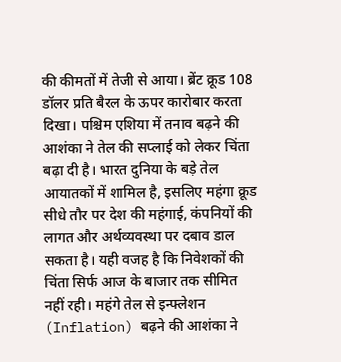की कीमतों में तेजी से आया। ब्रेंट क्रूड 108 डॉलर प्रति बैरल के ऊपर कारोबार करता दिखा। पश्चिम एशिया में तनाव बढ़ने की आशंका ने तेल की सप्लाई को लेकर चिंता बढ़ा दी है। भारत दुनिया के बड़े तेल आयातकों में शामिल है, इसलिए महंगा क्रूड सीधे तौर पर देश की महंगाई, कंपनियों की लागत और अर्थव्यवस्था पर दबाव डाल सकता है। यही वजह है कि निवेशकों की चिंता सिर्फ आज के बाजार तक सीमित नहीं रही। महंगे तेल से इन्फ्लेशन (Inflation) बढ़ने की आशंका ने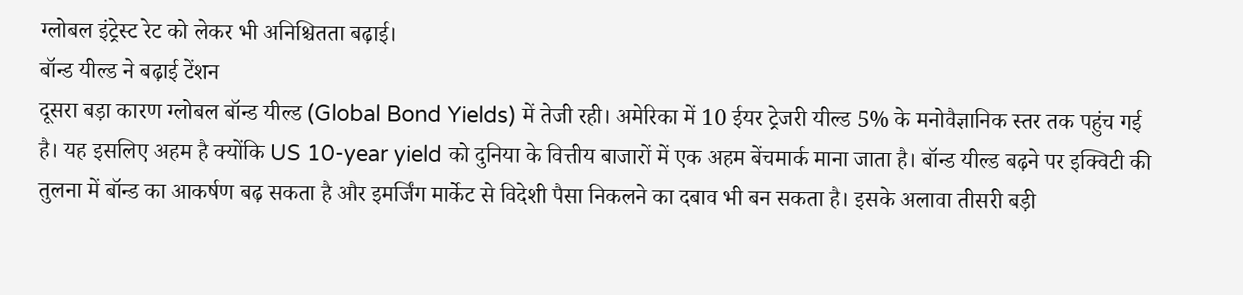ग्लोबल इंट्रेस्ट रेट को लेकर भी अनिश्चितता बढ़ाई।
बॉन्ड यील्ड ने बढ़ाई टेंशन
दूसरा बड़ा कारण ग्लोबल बॉन्ड यील्ड (Global Bond Yields) में तेजी रही। अमेरिका में 10 ईयर ट्रेजरी यील्ड 5% के मनोवैज्ञानिक स्तर तक पहुंच गई है। यह इसलिए अहम है क्योंकि US 10-year yield को दुनिया के वित्तीय बाजारों में एक अहम बेंचमार्क माना जाता है। बॉन्ड यील्ड बढ़ने पर इक्विटी की तुलना में बॉन्ड का आकर्षण बढ़ सकता है और इमर्जिंग मार्केट से विदेशी पैसा निकलने का दबाव भी बन सकता है। इसके अलावा तीसरी बड़ी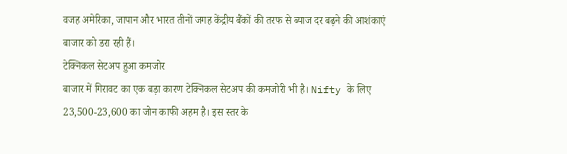वजह अमेरिका, जापान और भारत तीनों जगह केंद्रीय बैंकों की तरफ से ब्याज दर बढ़ने की आशंकाएं बाजार को डरा रही हैं।
टेक्निकल सेटअप हुआ कमजोर
बाजार में गिरावट का एक बड़ा कारण टेक्निकल सेटअप की कमजोरी भी है। Nifty के लिए 23,500-23,600 का जोन काफी अहम है। इस स्तर के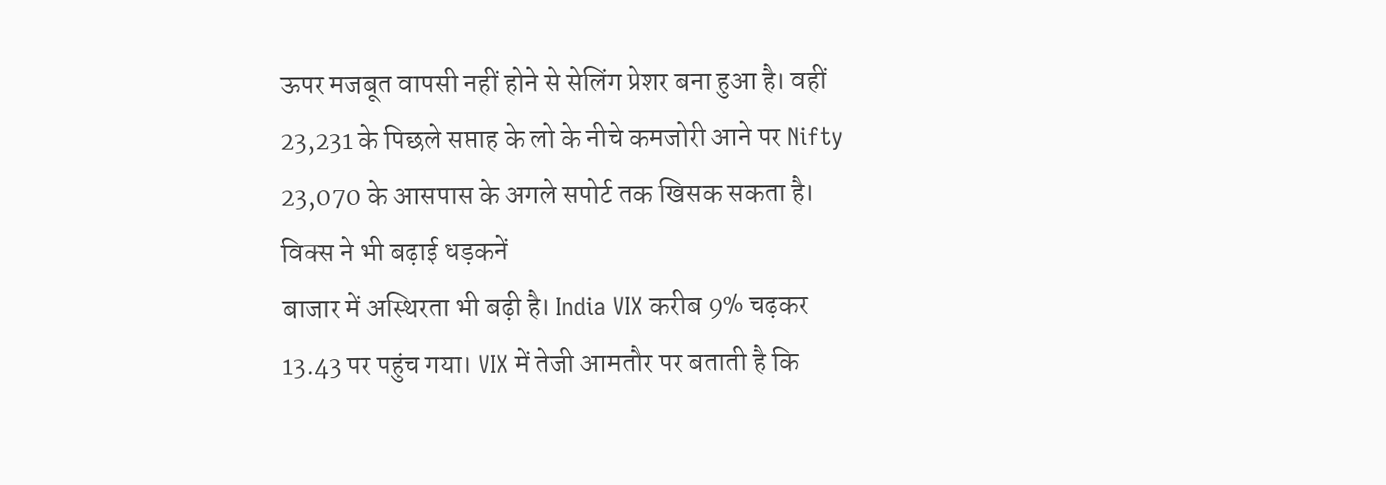ऊपर मजबूत वापसी नहीं होने से सेलिंग प्रेशर बना हुआ है। वहीं 23,231 के पिछले सप्ताह के लो के नीचे कमजोरी आने पर Nifty 23,070 के आसपास के अगले सपोर्ट तक खिसक सकता है।
विक्स ने भी बढ़ाई धड़कनें
बाजार में अस्थिरता भी बढ़ी है। India VIX करीब 9% चढ़कर 13.43 पर पहुंच गया। VIX में तेजी आमतौर पर बताती है कि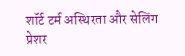शॉर्ट टर्म अस्थिरता और सेलिंग प्रेशर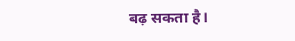बढ़ सकता है।